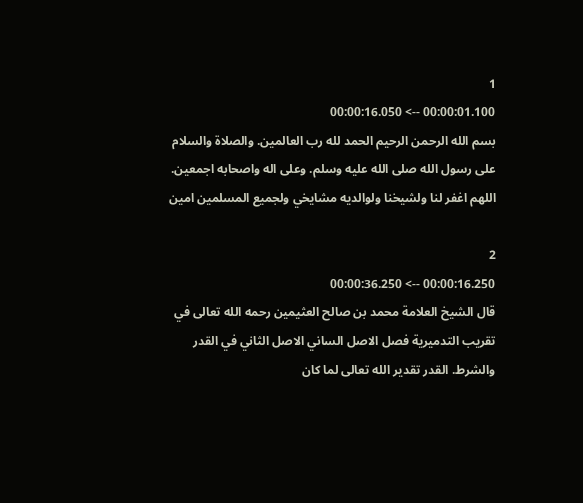1
00:00:01.100 --> 00:00:16.050
بسم الله الرحمن الرحيم الحمد لله رب العالمين. والصلاة والسلام على رسول الله صلى الله عليه وسلم. وعلى اله واصحابه اجمعين. اللهم اغفر لنا ولشيخنا ولوالديه مشايخي ولجميع المسلمين امين

2
00:00:16.250 --> 00:00:36.250
قال الشيخ العلامة محمد بن صالح العثيمين رحمه الله تعالى في تقريب التدميرية فصل الاصل الساني الاصل الثاني في القدر والشرط. القدر تقدير الله تعالى لما كان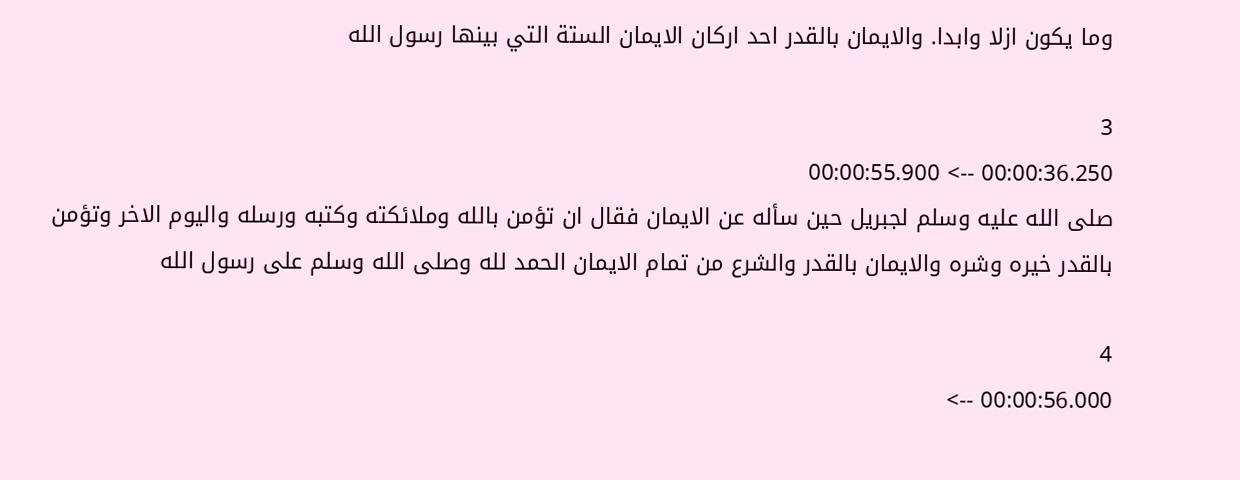وما يكون ازلا وابدا. والايمان بالقدر احد اركان الايمان الستة التي بينها رسول الله

3
00:00:36.250 --> 00:00:55.900
صلى الله عليه وسلم لجبريل حين سأله عن الايمان فقال ان تؤمن بالله وملائكته وكتبه ورسله واليوم الاخر وتؤمن بالقدر خيره وشره والايمان بالقدر والشرع من تمام الايمان الحمد لله وصلى الله وسلم على رسول الله

4
00:00:56.000 -->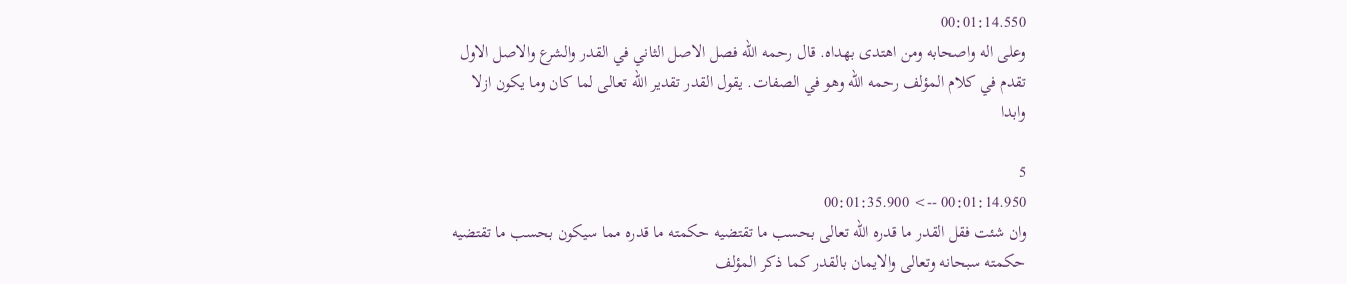00:01:14.550
وعلى اله واصحابه ومن اهتدى بهداه. قال رحمه الله فصل الاصل الثاني في القدر والشرع والاصل الاول تقدم في كلام المؤلف رحمه الله وهو في الصفات. يقول القدر تقدير الله تعالى لما كان وما يكون ازلا وابدا

5
00:01:14.950 --> 00:01:35.900
وان شئت فقل القدر ما قدره الله تعالى بحسب ما تقتضيه حكمته ما قدره مما سيكون بحسب ما تقتضيه حكمته سبحانه وتعالى والايمان بالقدر كما ذكر المؤلف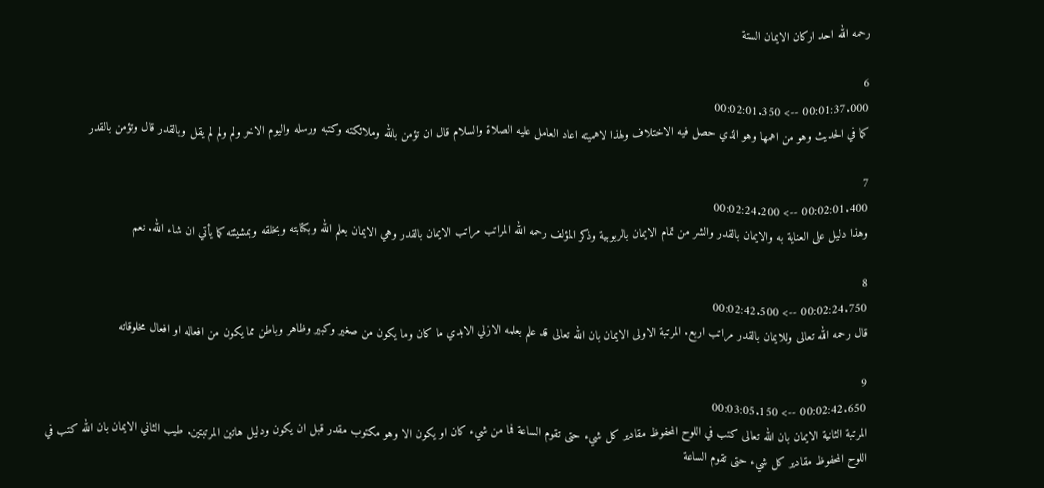رحمه الله احد اركان الايمان الستة

6
00:01:37.000 --> 00:02:01.350
كما في الحديث وهو من اهمها وهو الذي حصل فيه الاختلاف ولهذا لاهميته اعاد العامل عليه الصلاة والسلام قال ان تؤمن بالله وملائكته وكتبه ورسله واليوم الاخر ولم ولم لم يقل وبالقدر قال وتؤمن بالقدر

7
00:02:01.400 --> 00:02:24.200
وهذا دليل على العناية به والايمان بالقدر والشر من تمام الايمان بالربوبية وذكر المؤلف رحمه الله المراتب مراتب الايمان بالقدر وهي الايمان بعلم الله وبكتابته وبخلقه وبمشيئته كما يأتي ان شاء الله. نعم

8
00:02:24.750 --> 00:02:42.500
قال رحمه الله تعالى وللايمان بالقدر مراتب اربع. المرتبة الاولى الايمان بان الله تعالى قد علم بعلمه الازلي الابدي ما كان وما يكون من صغير وكبير وظاهر وباطن مما يكون من افعاله او افعال مخلوقاته

9
00:02:42.650 --> 00:03:05.150
المرتبة الثانية الايمان بان الله تعالى كتب في اللوح المحفوظ مقادير كل شيء حتى تقوم الساعة فما من شيء كان او يكون الا وهو مكتوب مقدر قبل ان يكون ودليل هاتين المرتبتين. طيب الثاني الايمان بان الله كتب في اللوح المحفوظ مقادير كل شيء حتى تقوم الساعة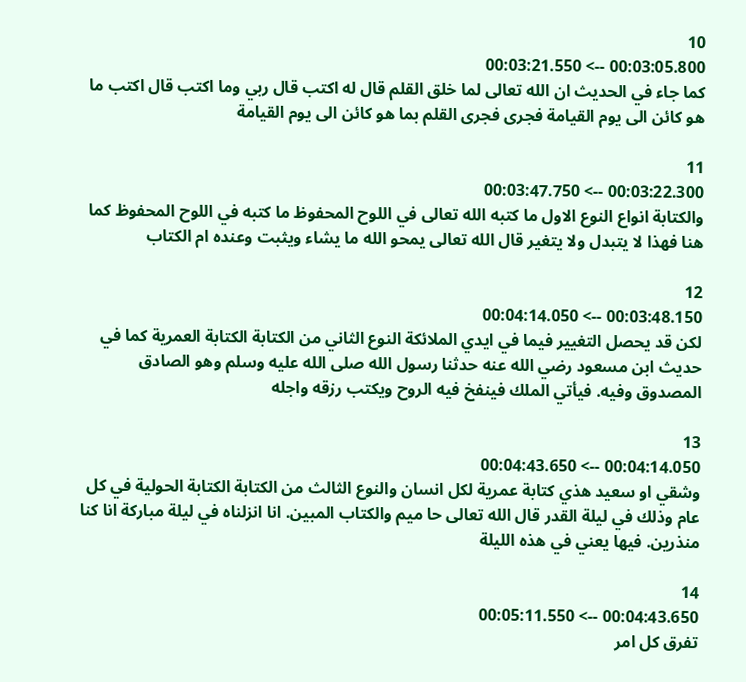10
00:03:05.800 --> 00:03:21.550
كما جاء في الحديث ان الله تعالى لما خلق القلم قال له اكتب قال ربي وما اكتب قال اكتب ما هو كائن الى يوم القيامة فجرى فجرى القلم بما هو كائن الى يوم القيامة

11
00:03:22.300 --> 00:03:47.750
والكتابة انواع النوع الاول ما كتبه الله تعالى في اللوح المحفوظ ما كتبه في اللوح المحفوظ كما هنا فهذا لا يتبدل ولا يتغير قال الله تعالى يمحو الله ما يشاء ويثبت وعنده ام الكتاب

12
00:03:48.150 --> 00:04:14.050
لكن قد يحصل التغيير فيما في ايدي الملائكة النوع الثاني من الكتابة الكتابة العمرية كما في حديث ابن مسعود رضي الله عنه حدثنا رسول الله صلى الله عليه وسلم وهو الصادق المصدوق وفيه. فيأتي الملك فينفخ فيه الروح ويكتب رزقه واجله

13
00:04:14.050 --> 00:04:43.650
وشقي او سعيد هذي كتابة عمرية لكل انسان والنوع الثالث من الكتابة الكتابة الحولية في كل عام وذلك في ليلة القدر قال الله تعالى حا ميم والكتاب المبين. انا انزلناه في ليلة مباركة انا كنا منذرين. فيها يعني في هذه الليلة

14
00:04:43.650 --> 00:05:11.550
تفرق كل امر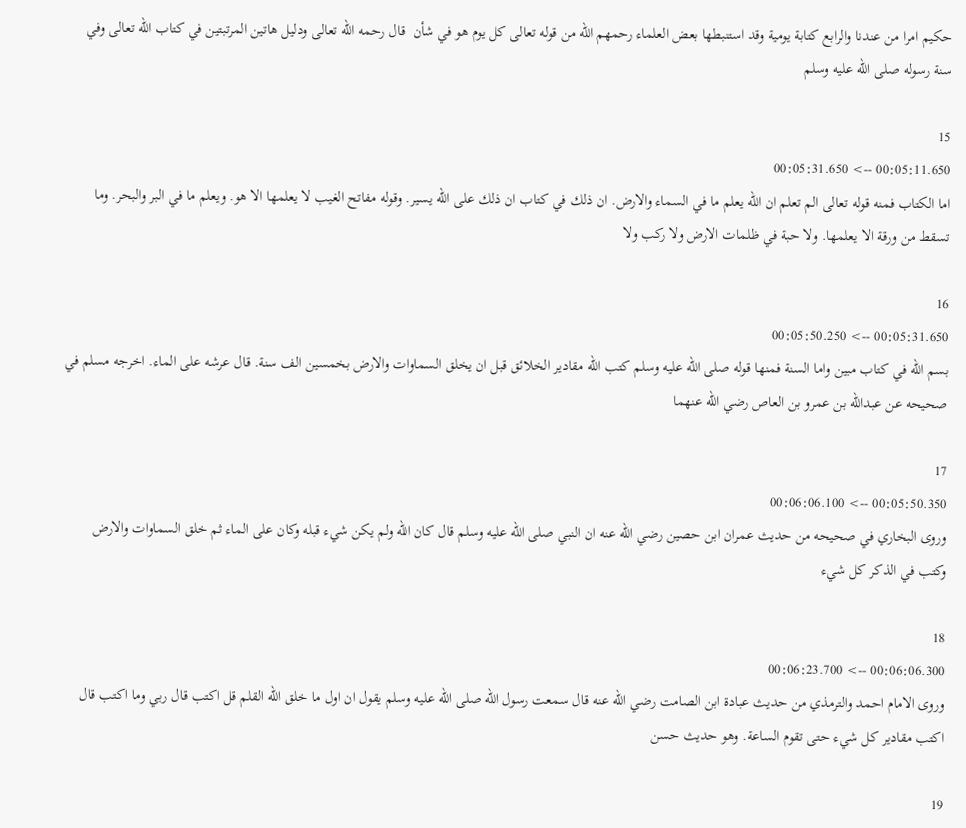حكيم امرا من عندنا والرابع كتابة يومية وقد استنبطها بعض العلماء رحمهم الله من قوله تعالى كل يوم هو في شأن  قال رحمه الله تعالى ودليل هاتين المرتبتين في كتاب الله تعالى وفي سنة رسوله صلى الله عليه وسلم

15
00:05:11.650 --> 00:05:31.650
اما الكتاب فمنه قوله تعالى الم تعلم ان الله يعلم ما في السماء والارض. ان ذلك في كتاب ان ذلك على الله يسير. وقوله مفاتح الغيب لا يعلمها الا هو. ويعلم ما في البر والبحر. وما تسقط من ورقة الا يعلمها. ولا حبة في ظلمات الارض ولا ركب ولا

16
00:05:31.650 --> 00:05:50.250
بسم الله في كتاب مبين واما السنة فمنها قوله صلى الله عليه وسلم كتب الله مقادير الخلائق قبل ان يخلق السماوات والارض بخمسين الف سنة. قال عرشه على الماء. اخرجه مسلم في صحيحه عن عبدالله بن عمرو بن العاص رضي الله عنهما

17
00:05:50.350 --> 00:06:06.100
وروى البخاري في صحيحه من حديث عمران ابن حصين رضي الله عنه ان النبي صلى الله عليه وسلم قال كان الله ولم يكن شيء قبله وكان على الماء ثم خلق السماوات والارض وكتب في الذكر كل شيء

18
00:06:06.300 --> 00:06:23.700
وروى الامام احمد والترمذي من حديث عبادة ابن الصامت رضي الله عنه قال سمعت رسول الله صلى الله عليه وسلم يقول ان اول ما خلق الله القلم قل اكتب قال ربي وما اكتب قال اكتب مقادير كل شيء حتى تقوم الساعة. وهو حديث حسن

19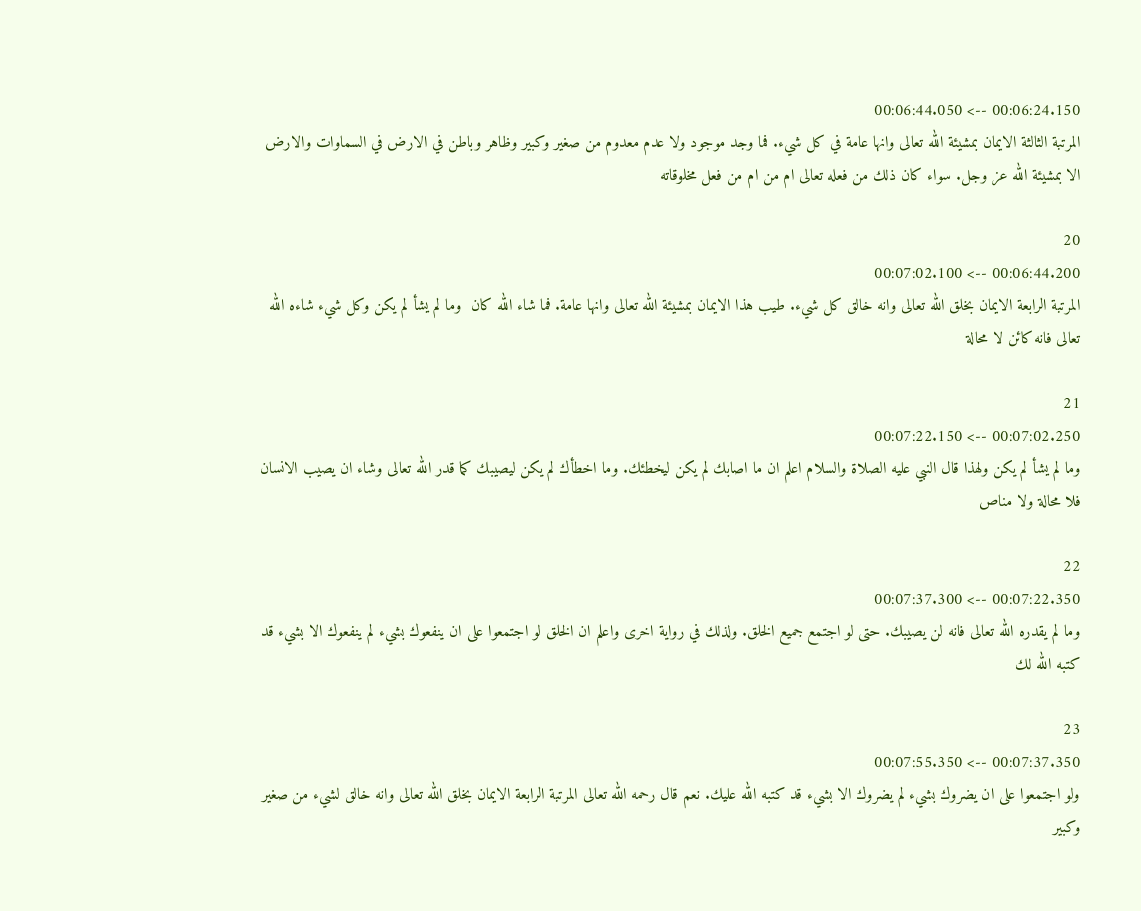00:06:24.150 --> 00:06:44.050
المرتبة الثالثة الايمان بمشيئة الله تعالى وانها عامة في كل شيء. فما وجد موجود ولا عدم معدوم من صغير وكبير وظاهر وباطن في الارض في السماوات والارض الا بمشيئة الله عز وجل. سواء كان ذلك من فعله تعالى ام من ام من فعل مخلوقاته

20
00:06:44.200 --> 00:07:02.100
المرتبة الرابعة الايمان بخلق الله تعالى وانه خالق كل شيء. طيب هذا الايمان بمشيئة الله تعالى وانها عامة. فما شاء الله كان  وما لم يشأ لم يكن وكل شيء شاءه الله تعالى فانه كائن لا محالة

21
00:07:02.250 --> 00:07:22.150
وما لم يشأ لم يكن ولهذا قال النبي عليه الصلاة والسلام اعلم ان ما اصابك لم يكن ليخطئك. وما اخطأك لم يكن ليصيبك كما قدر الله تعالى وشاء ان يصيب الانسان فلا محالة ولا مناص

22
00:07:22.350 --> 00:07:37.300
وما لم يقدره الله تعالى فانه لن يصيبك. حتى لو اجتمع جميع الخلق. ولذلك في رواية اخرى واعلم ان الخلق لو اجتمعوا على ان ينفعوك بشيء لم ينفعوك الا بشيء قد كتبه الله لك

23
00:07:37.350 --> 00:07:55.350
ولو اجتمعوا على ان يضروك بشيء لم يضروك الا بشيء قد كتبه الله عليك. نعم قال رحمه الله تعالى المرتبة الرابعة الايمان بخلق الله تعالى وانه خالق لشيء من صغير وكبير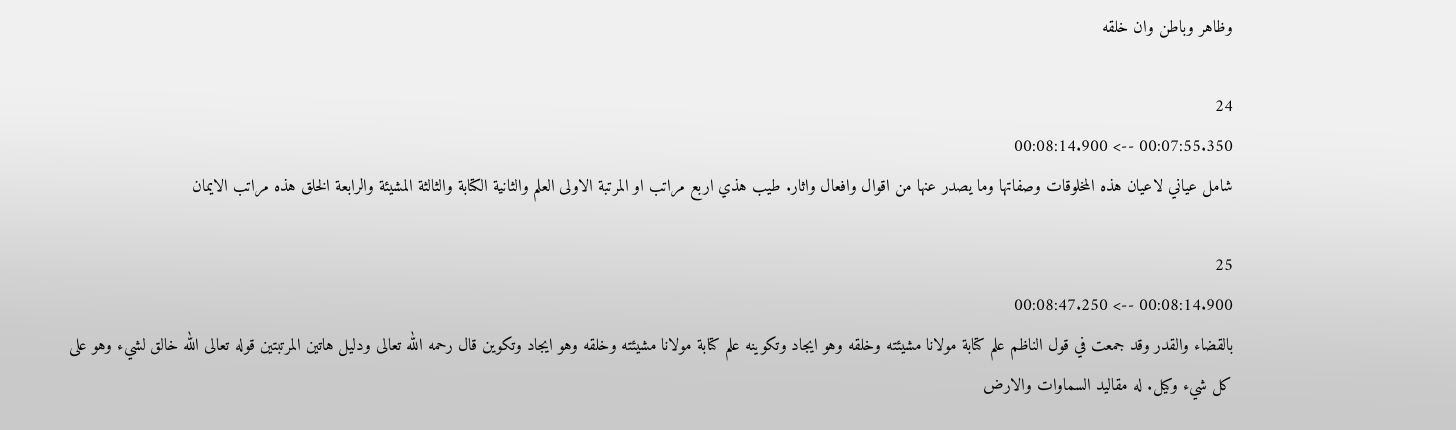وظاهر وباطن وان خلقه

24
00:07:55.350 --> 00:08:14.900
شامل عياني لاعيان هذه المخلوقات وصفاتها وما يصدر عنها من اقوال وافعال واثار. طيب هذي اربع مراتب او المرتبة الاولى العلم والثانية الكتابة والثالثة المشيئة والرابعة الخلق هذه مراتب الايمان

25
00:08:14.900 --> 00:08:47.250
بالقضاء والقدر وقد جمعت في قول الناظم علم كتابة مولانا مشيئته وخلقه وهو ايجاد وتكوينه علم كتابة مولانا مشيئته وخلقه وهو ايجاد وتكوين قال رحمه الله تعالى ودليل هاتين المرتبتين قوله تعالى الله خالق لشيء وهو على كل شيء وكيل. له مقاليد السماوات والارض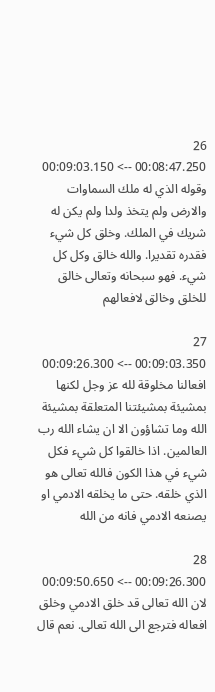26
00:08:47.250 --> 00:09:03.150
وقوله الذي له ملك السماوات والارض ولم يتخذ ولدا ولم يكن له شريك في الملك. وخلق كل شيء فقدره تقديرا. والله خالق وكل كل شيء. فهو سبحانه وتعالى خالق للخلق وخالق لافعالهم

27
00:09:03.350 --> 00:09:26.300
افعالنا مخلوقة لله عز وجل لكنها بمشيئة بمشيئتنا المتعلقة بمشيئة الله وما تشاؤون الا ان يشاء الله رب العالمين. اذا خالقوا كل شيء فكل شيء في هذا الكون فالله تعالى هو الذي خلقه. حتى ما يخلقه الادمي او يصنعه الادمي فانه من الله

28
00:09:26.300 --> 00:09:50.650
لان الله تعالى قد خلق الادمي وخلق افعاله فترجع الى الله تعالى. نعم قال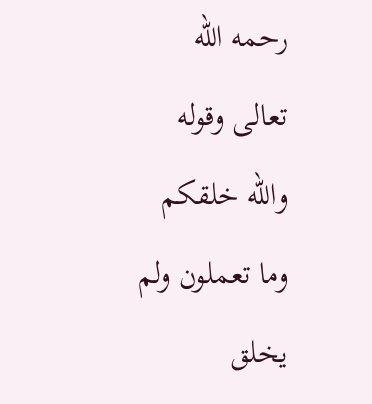رحمه الله تعالى وقوله والله خلقكم وما تعملون ولم يخلق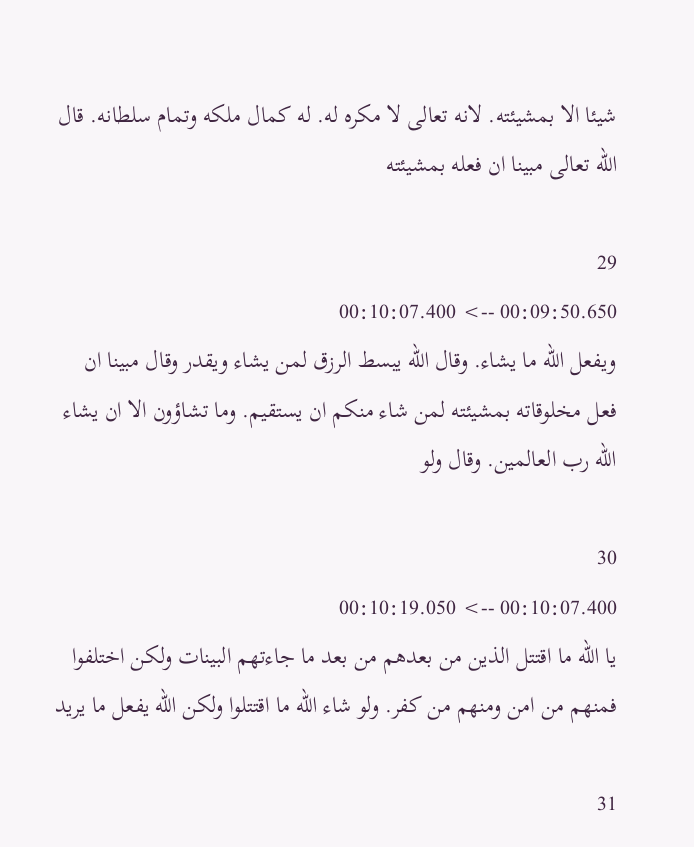شيئا الا بمشيئته. لانه تعالى لا مكره له. له كمال ملكه وتمام سلطانه. قال الله تعالى مبينا ان فعله بمشيئته

29
00:09:50.650 --> 00:10:07.400
ويفعل الله ما يشاء. وقال الله يبسط الرزق لمن يشاء ويقدر وقال مبينا ان فعل مخلوقاته بمشيئته لمن شاء منكم ان يستقيم. وما تشاؤون الا ان يشاء الله رب العالمين. وقال ولو

30
00:10:07.400 --> 00:10:19.050
يا الله ما اقتتل الذين من بعدهم من بعد ما جاءتهم البينات ولكن اختلفوا فمنهم من امن ومنهم من كفر. ولو شاء الله ما اقتتلوا ولكن الله يفعل ما يريد

31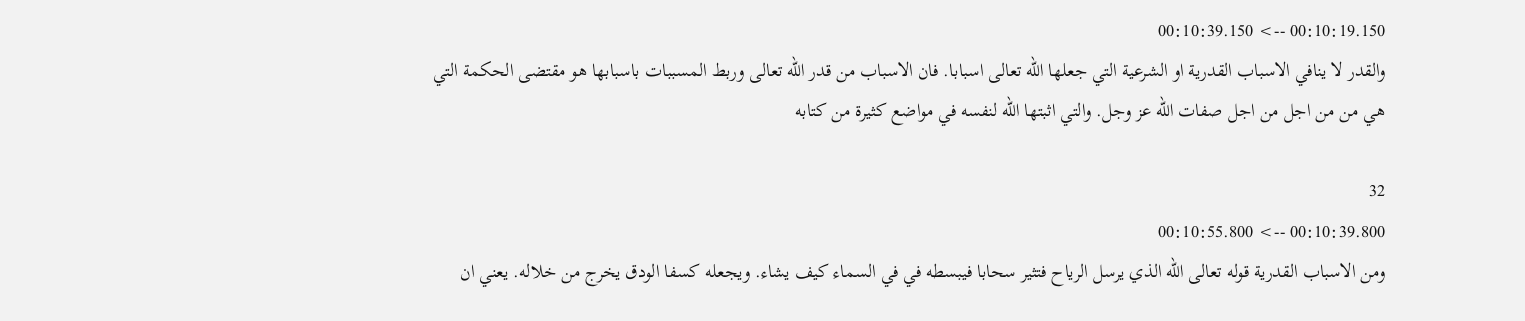00:10:19.150 --> 00:10:39.150
والقدر لا ينافي الاسباب القدرية او الشرعية التي جعلها الله تعالى اسبابا. فان الاسباب من قدر الله تعالى وربط المسببات باسبابها هو مقتضى الحكمة التي هي من من اجل من اجل صفات الله عز وجل. والتي اثبتها الله لنفسه في مواضع كثيرة من كتابه

32
00:10:39.800 --> 00:10:55.800
ومن الاسباب القدرية قوله تعالى الله الذي يرسل الرياح فتثير سحابا فيبسطه في في السماء كيف يشاء. ويجعله كسفا الودق يخرج من خلاله. يعني ان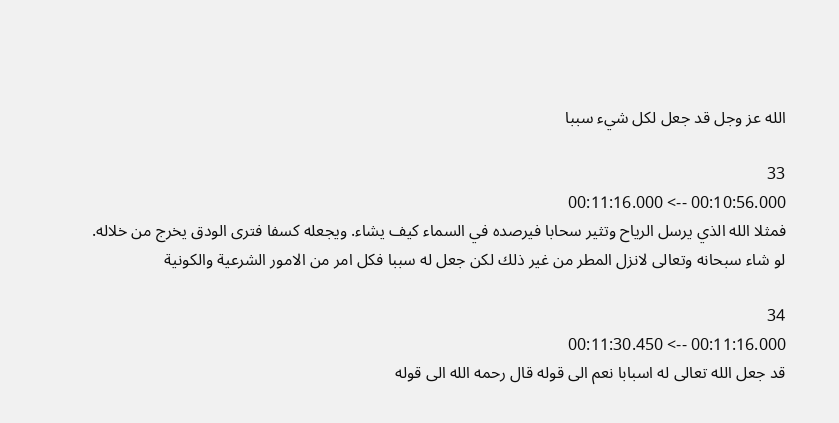الله عز وجل قد جعل لكل شيء سببا

33
00:10:56.000 --> 00:11:16.000
فمثلا الله الذي يرسل الرياح وتثير سحابا فيرصده في السماء كيف يشاء. ويجعله كسفا فترى الودق يخرج من خلاله. لو شاء سبحانه وتعالى لانزل المطر من غير ذلك لكن جعل له سببا فكل امر من الامور الشرعية والكونية

34
00:11:16.000 --> 00:11:30.450
قد جعل الله تعالى له اسبابا نعم الى قوله قال رحمه الله الى قوله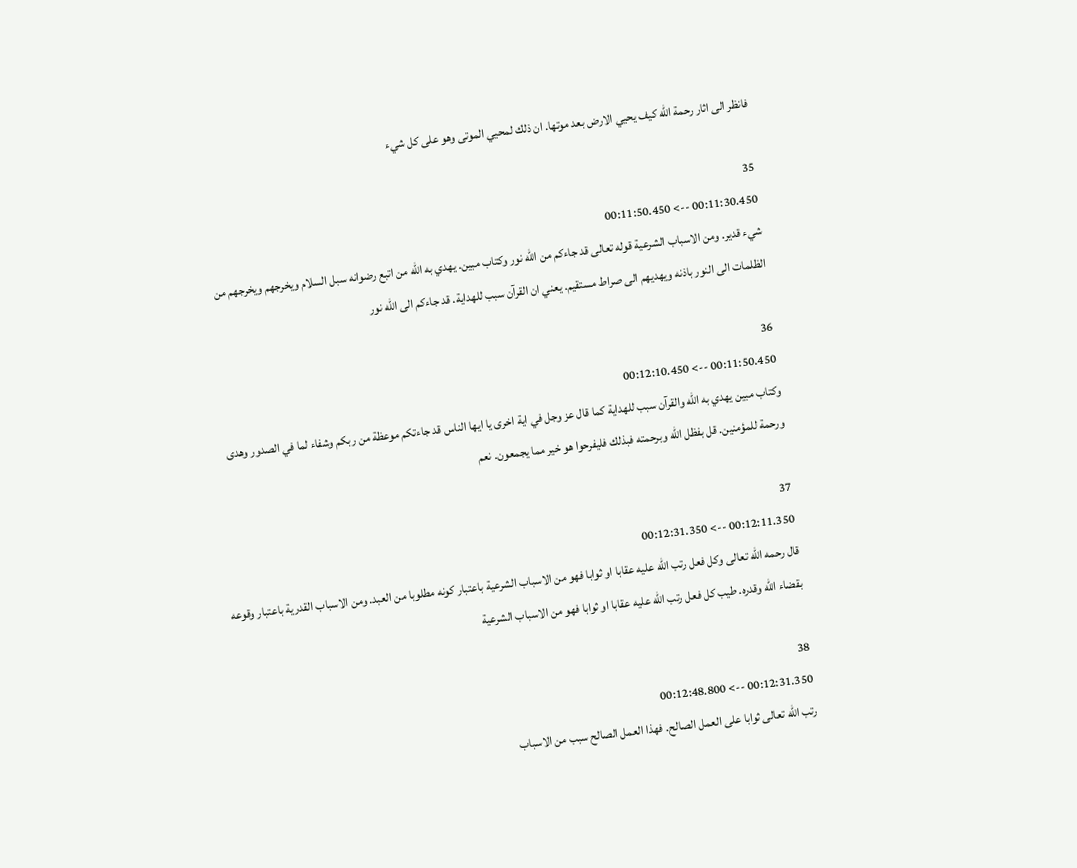فانظر الى اثار رحمة الله كيف يحيي الارض بعد موتها. ان ذلك لمحيي الموتى وهو على كل شيء

35
00:11:30.450 --> 00:11:50.450
شيء قدير. ومن الاسباب الشرعية قوله تعالى قد جاءكم من الله نور وكتاب مبين. يهدي به الله من اتبع رضوانه سبل السلام ويخرجهم ويخرجهم من الظلمات الى النور باذنه ويهديهم الى صراط مستقيم. يعني ان القرآن سبب للهداية. قد جاءكم الى الله نور

36
00:11:50.450 --> 00:12:10.450
وكتاب مبين يهدي به الله والقرآن سبب للهداية كما قال عز وجل في اية اخرى يا ايها الناس قد جاءتكم موعظة من ربكم وشفاء لما في الصدور وهدى ورحمة للمؤمنين. قل بفظل الله وبرحمته فبذلك فليفرحوا هو خير مما يجمعون. نعم

37
00:12:11.350 --> 00:12:31.350
قال رحمه الله تعالى وكل فعل رتب الله عليه عقابا او ثوابا فهو من الاسباب الشرعية باعتبار كونه مطلوبا من العبد. ومن الاسباب القدرية باعتبار وقوعه بقضاء الله وقدره. طيب كل فعل رتب الله عليه عقابا او ثوابا فهو من الاسباب الشرعية

38
00:12:31.350 --> 00:12:48.800
رتب الله تعالى ثوابا على العمل الصالح. فهذا العمل الصالح سبب من الاسباب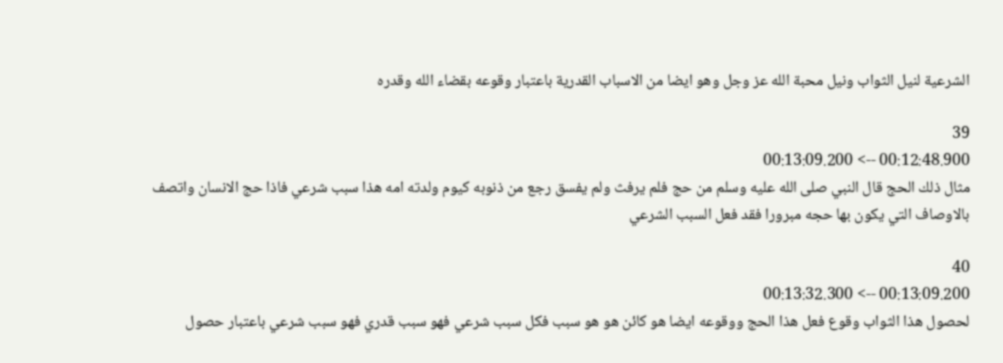الشرعية لنيل الثواب ونيل محبة الله عز وجل وهو ايضا من الاسباب القدرية باعتبار وقوعه بقضاء الله وقدره

39
00:12:48.900 --> 00:13:09.200
مثال ذلك الحج قال النبي صلى الله عليه وسلم من حج فلم يرفث ولم يفسق رجع من ذنوبه كيوم ولدته امه هذا سبب شرعي فاذا حج الانسان واتصف بالاوصاف التي يكون بها حجه مبرورا فقد فعل السبب الشرعي

40
00:13:09.200 --> 00:13:32.300
لحصول هذا الثواب وقوع فعل هذا الحج ووقوعه ايضا هو كائن هو هو سبب فكل سبب شرعي فهو سبب قدري فهو سبب شرعي باعتبار حصول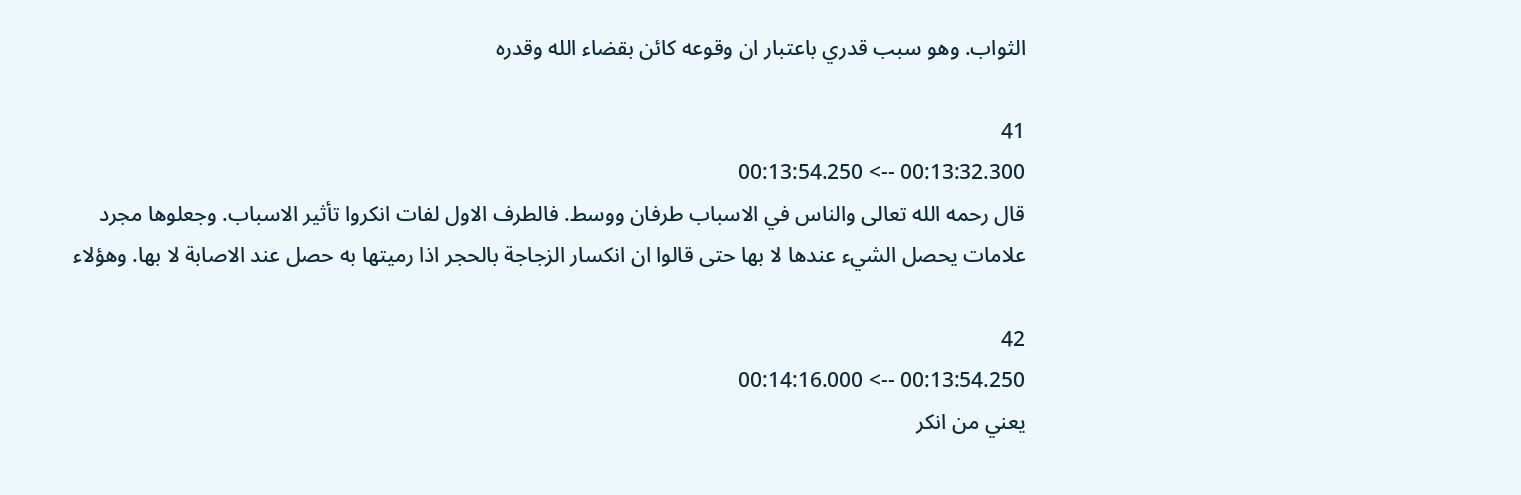الثواب. وهو سبب قدري باعتبار ان وقوعه كائن بقضاء الله وقدره

41
00:13:32.300 --> 00:13:54.250
قال رحمه الله تعالى والناس في الاسباب طرفان ووسط. فالطرف الاول لفات انكروا تأثير الاسباب. وجعلوها مجرد علامات يحصل الشيء عندها لا بها حتى قالوا ان انكسار الزجاجة بالحجر اذا رميتها به حصل عند الاصابة لا بها. وهؤلاء

42
00:13:54.250 --> 00:14:16.000
يعني من انكر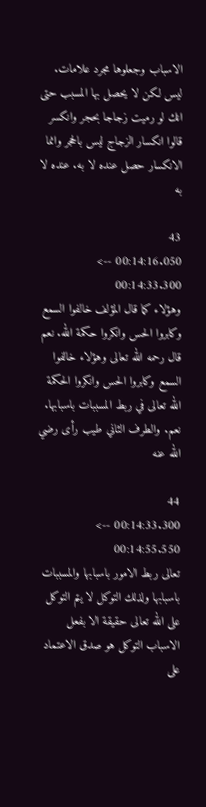الاسباب وجعلوها مجرد علامات. ليس لكن لا يحصل بها المسبب حتى انك لو رميت زجاجا بحجر وانكسر قالوا انكسار الزجاج ليس بالحجر وانما الانكسار حصل عنده لا به. عنده لا به

43
00:14:16.050 --> 00:14:33.300
وهؤلاء كما قال المؤلف خالفوا السمع وكابروا الحس وانكروا حكمة الله. نعم قال رحمه الله تعالى وهؤلاء خالفوا السمع وكابروا الحس وانكروا الحكمة الله تعالى في ربط المسببات باسبابها. نعم. والطرف الثاني طيب رأى رضي الله عنه

44
00:14:33.300 --> 00:14:55.550
تعالى ربط الامور باسبابها والمسببات باسبابها ولذلك التوكل لا يتم التوكل على الله تعالى حقيقة الا بفعل الاسباب التوكل هو صدق الاعتماد على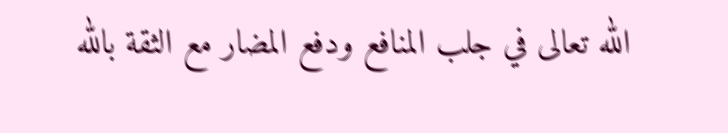الله تعالى في جلب المنافع ودفع المضار مع الثقة بالله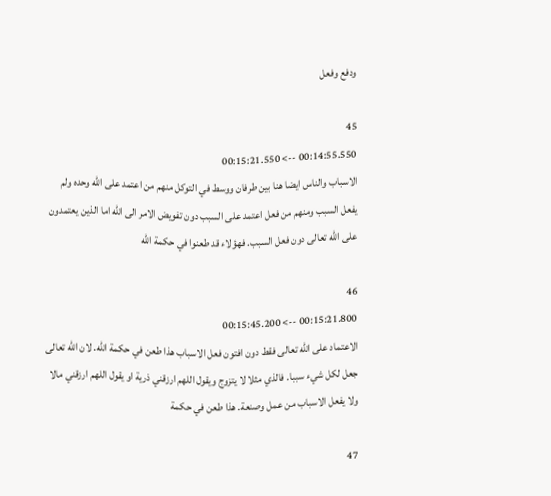ودفع وفعل

45
00:14:55.550 --> 00:15:21.550
الاسباب والناس ايضا هنا بين طرفان ووسط في التوكل منهم من اعتمد على الله وحده ولم يفعل السبب ومنهم من فعل اعتمد على السبب دون تفويض الامر الى الله اما الذين يعتمدون على الله تعالى دون فعل السبب. فهؤلاء قد طعنوا في حكمة الله

46
00:15:21.800 --> 00:15:45.200
الاعتماد على الله تعالى فقط دون افتون فعل الاسباب هذا طعن في حكمة الله. لان الله تعالى جعل لكل شيء سببا. فالذي مثلا لا يتزوج ويقول اللهم ارزقني ذرية او يقول اللهم ارزقني مالا ولا يفعل الاسباب من عمل وصنعة. هذا طعن في حكمة

47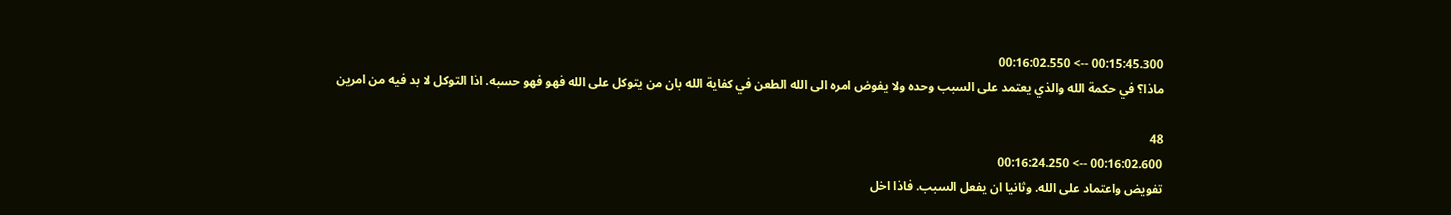00:15:45.300 --> 00:16:02.550
ماذا؟ في حكمة الله والذي يعتمد على السبب وحده ولا يفوض امره الى الله الطعن في كفاية الله بان من يتوكل على الله فهو فهو حسبه. اذا التوكل لا بد فيه من امرين

48
00:16:02.600 --> 00:16:24.250
تفويض واعتماد على الله. وثانيا ان يفعل السبب. فاذا اخل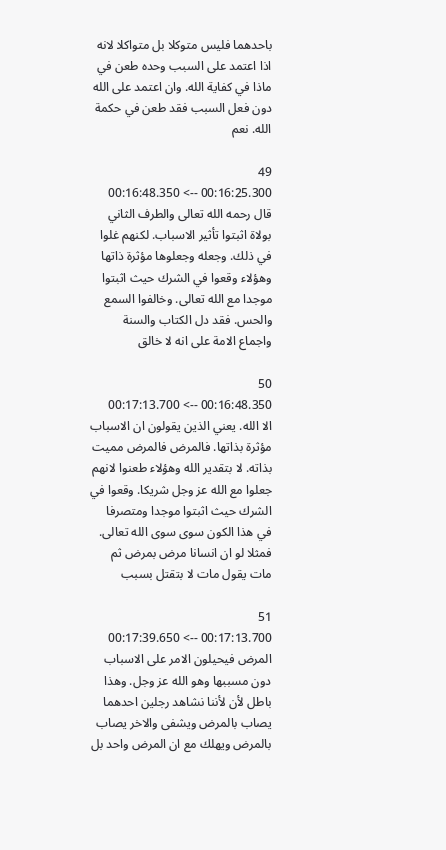باحدهما فليس متوكلا بل متواكلا لانه اذا اعتمد على السبب وحده طعن في ماذا في كفاية الله. وان اعتمد على الله دون فعل السبب فقد طعن في حكمة الله. نعم

49
00:16:25.300 --> 00:16:48.350
قال رحمه الله تعالى والطرف الثاني بولاة اثبتوا تأثير الاسباب. لكنهم غلوا في ذلك. وجعله وجعلوها مؤثرة ذاتها وهؤلاء وقعوا في الشرك حيث اثبتوا موجدا مع الله تعالى. وخالفوا السمع والحس. فقد دل الكتاب والسنة واجماع الامة على انه لا خالق

50
00:16:48.350 --> 00:17:13.700
الا الله. يعني الذين يقولون ان الاسباب مؤثرة بذاتها. فالمرض فالمرض مميت بذاته. لا بتقدير الله وهؤلاء طعنوا لانهم جعلوا مع الله عز وجل شريكا. وقعوا في الشرك حيث اثبتوا موجدا ومتصرفا في هذا الكون سوى سوى الله تعالى. فمثلا لو ان انسانا مرض بمرض ثم مات يقول مات لا بتقتل بسبب

51
00:17:13.700 --> 00:17:39.650
المرض فيحيلون الامر على الاسباب دون مسببها وهو الله عز وجل. وهذا باطل لأن لأننا نشاهد رجلين احدهما يصاب بالمرض ويشفى والاخر يصاب بالمرض ويهلك مع ان المرض واحد بل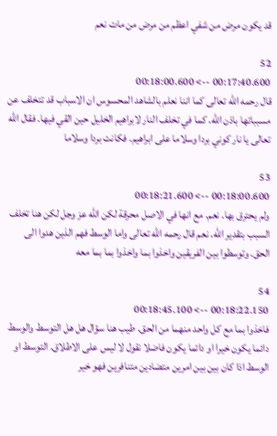قد يكون مرض من شفي اعظم من مرض من مات نعم

52
00:17:40.600 --> 00:18:00.600
قال رحمه الله تعالى كما اننا نعلم بالشاهد المحسوس ان الاسباب قد تتخلف عن مسبباتها باذن الله. كما في تخلف النار لابراهيم الخليل حين القي فيها. فقال الله تعالى يا نار كوني بردا وسلاما على ابراهيم. فكانت بردا وسلاما

53
00:18:00.600 --> 00:18:21.600
ولم يحترق بها. نعم. مع انها في الاصل محرقة لكن الله عز وجل لكن هنا تخلف السبب بتقدير الله. نعم قال رحمه الله تعالى واما الوسط فهم الذين هدوا الى الحق. وتوسطوا بين الفريقين واخذوا بما واخذوا بما بما معه

54
00:18:22.150 --> 00:18:45.100
فاخذوا بما مع كل واحد منهما من الحق. طيب هنا سؤال هل هل التوسط والوسط دائما يكون خيرا او دائما يكون فاضلا نقول لا ليس على الاطلاق. التوسط او الوسط اذا كان بين بين امرين متضادين متنافرين فهو خير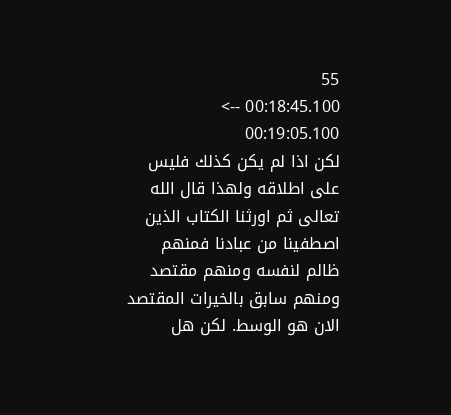55
00:18:45.100 --> 00:19:05.100
لكن اذا لم يكن كذلك فليس على اطلاقه ولهذا قال الله تعالى ثم اورثنا الكتاب الذين اصطفينا من عبادنا فمنهم ظالم لنفسه ومنهم مقتصد ومنهم سابق بالخيرات المقتصد الان هو الوسط. لكن هل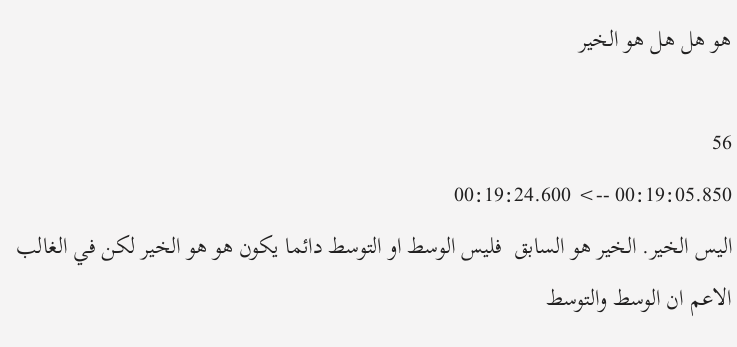هو هل هل هو الخير

56
00:19:05.850 --> 00:19:24.600
اليس الخير. الخير هو السابق  فليس الوسط او التوسط دائما يكون هو هو الخير لكن في الغالب الاعم ان الوسط والتوسط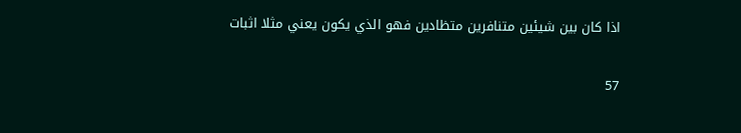اذا كان بين شيئين متنافرين متظادين فهو الذي يكون يعني مثلا اثبات

57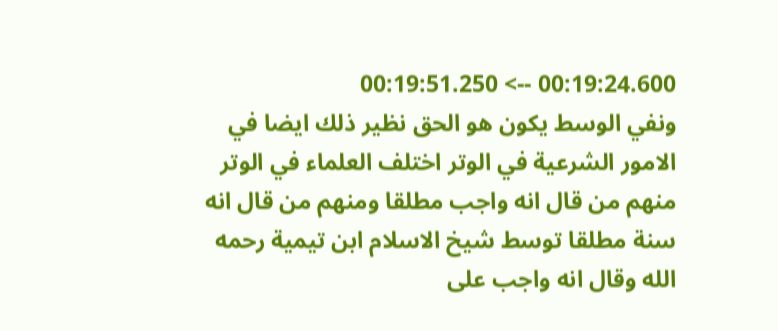00:19:24.600 --> 00:19:51.250
ونفي الوسط يكون هو الحق نظير ذلك ايضا في الامور الشرعية في الوتر اختلف العلماء في الوتر منهم من قال انه واجب مطلقا ومنهم من قال انه سنة مطلقا توسط شيخ الاسلام ابن تيمية رحمه الله وقال انه واجب على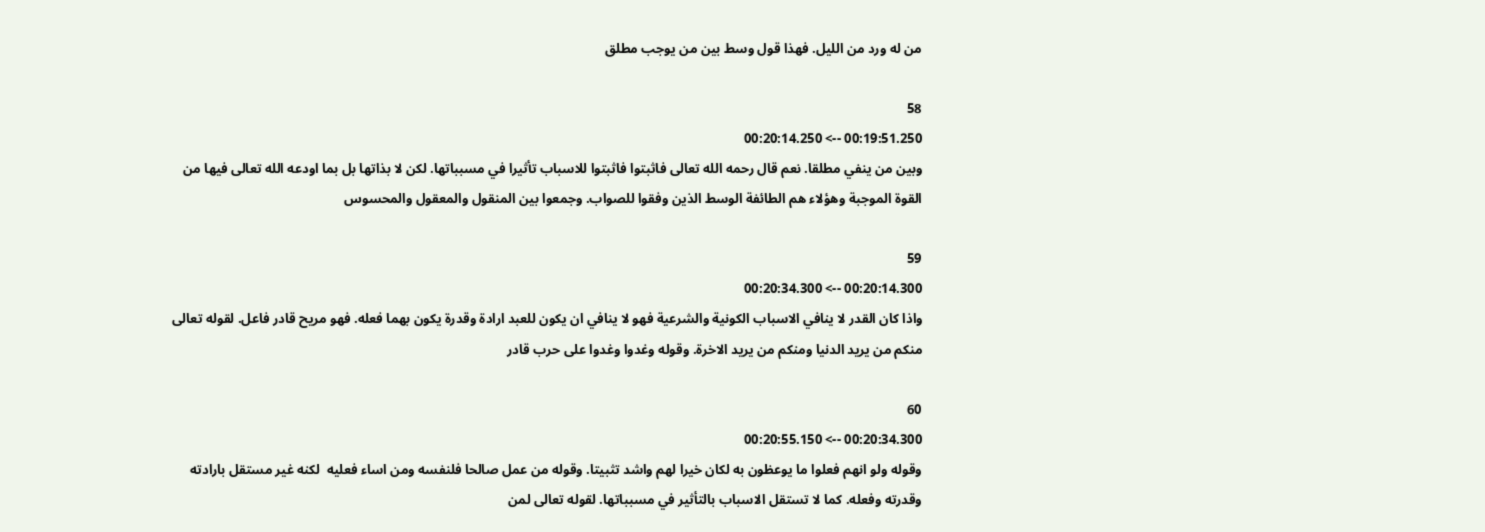من له ورد من الليل. فهذا قول وسط بين من يوجب مطلق

58
00:19:51.250 --> 00:20:14.250
وبين من ينفي مطلقا. نعم قال رحمه الله تعالى فاثبتوا فاثبتوا للاسباب تأثيرا في مسبباتها. لكن لا بذاتها بل بما اودعه الله تعالى فيها من القوة الموجبة وهؤلاء هم الطائفة الوسط الذين وفقوا للصواب. وجمعوا بين المنقول والمعقول والمحسوس

59
00:20:14.300 --> 00:20:34.300
واذا كان القدر لا ينافي الاسباب الكونية والشرعية فهو لا ينافي ان يكون للعبد ارادة وقدرة يكون بهما فعله. فهو مريح قادر فاعل. لقوله تعالى منكم من يريد الدنيا ومنكم من يريد الاخرة. وقوله وغدوا وغدوا على حرب قادر

60
00:20:34.300 --> 00:20:55.150
وقوله ولو انهم فعلوا ما يوعظون به لكان خيرا لهم واشد تثبيتا. وقوله من عمل صالحا فلنفسه ومن اساء فعليه  لكنه غير مستقل بارادته وقدرته وفعله. كما لا تستقل الاسباب بالتأثير في مسبباتها. لقوله تعالى لمن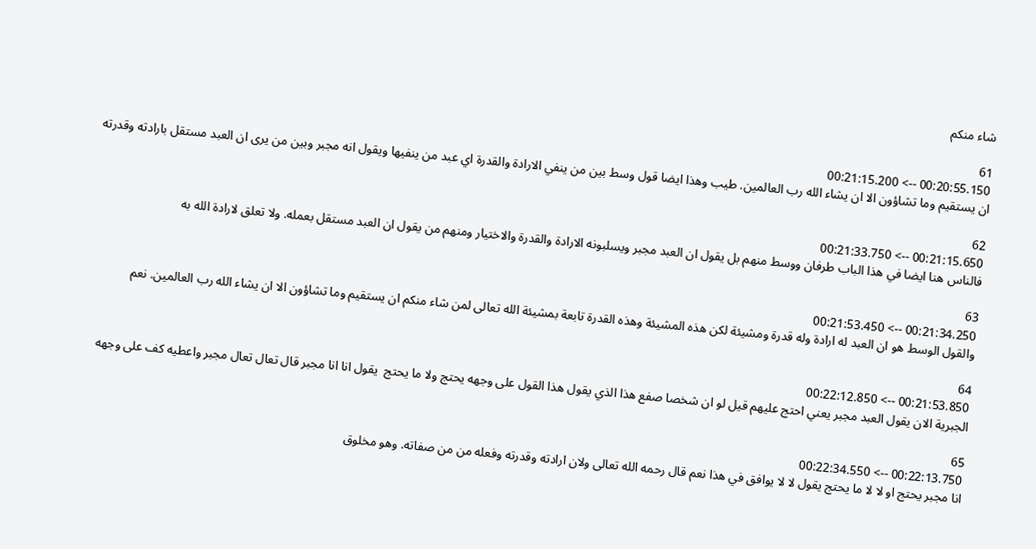شاء منكم

61
00:20:55.150 --> 00:21:15.200
ان يستقيم وما تشاؤون الا ان يشاء الله رب العالمين. طيب وهذا ايضا قول وسط بين من ينفي الارادة والقدرة اي عبد من ينفيها ويقول انه مجبر وبين من يرى ان العبد مستقل بارادته وقدرته

62
00:21:15.650 --> 00:21:33.750
فالناس هنا ايضا في هذا الباب طرفان ووسط منهم بل يقول ان العبد مجبر ويسلبونه الارادة والقدرة والاختيار ومنهم من يقول ان العبد مستقل بعمله. ولا تعلق لارادة الله به

63
00:21:34.250 --> 00:21:53.450
والقول الوسط هو ان العبد له ارادة وله قدرة ومشيئة لكن هذه المشيئة وهذه القدرة تابعة بمشيئة الله تعالى لمن شاء منكم ان يستقيم وما تشاؤون الا ان يشاء الله رب العالمين. نعم

64
00:21:53.850 --> 00:22:12.850
الجبرية الان يقول العبد مجبر يعني احتج عليهم قيل لو ان شخصا صفع هذا الذي يقول هذا القول على وجهه يحتج ولا ما يحتج  يقول انا انا مجبر قال تعال تعال مجبر واعطيه كف على وجهه

65
00:22:13.750 --> 00:22:34.550
انا مجبر يحتج او لا لا ما يحتج يقول لا لا يوافق في هذا نعم قال رحمه الله تعالى ولان ارادته وقدرته وفعله من من صفاته. وهو مخلوق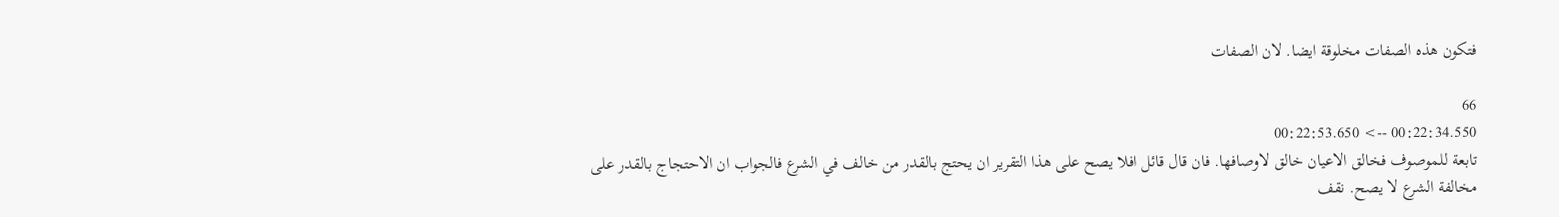فتكون هذه الصفات مخلوقة ايضا. لان الصفات

66
00:22:34.550 --> 00:22:53.650
تابعة للموصوف فخالق الاعيان خالق لاوصافها. فان قال قائل افلا يصح على هذا التقرير ان يحتج بالقدر من خالف في الشرع فالجواب ان الاحتجاج بالقدر على مخالفة الشرع لا يصح. نقف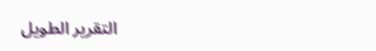التقرير الطويل